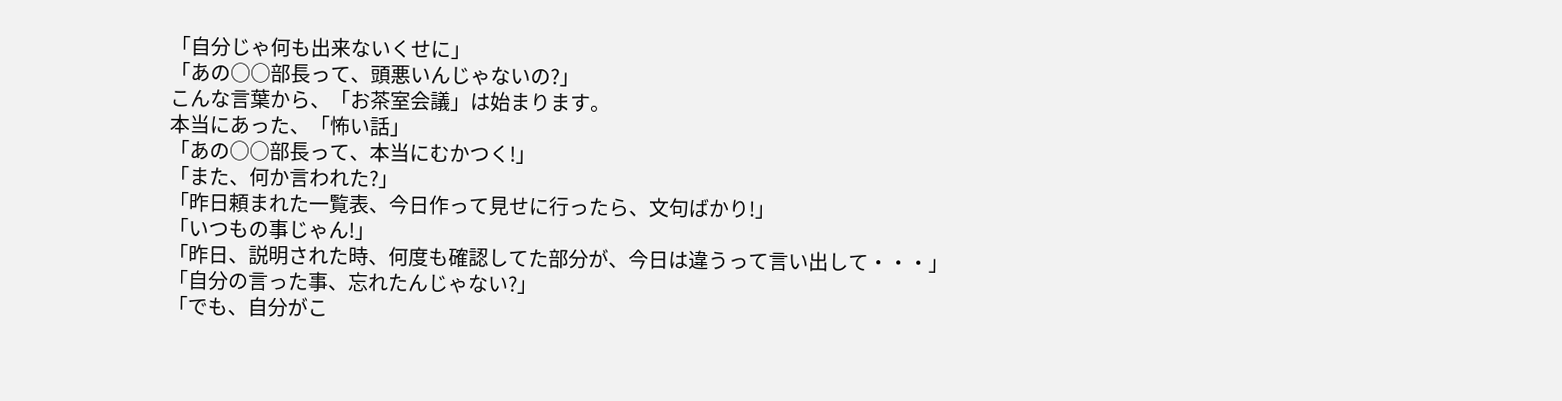「自分じゃ何も出来ないくせに」
「あの○○部長って、頭悪いんじゃないの?」
こんな言葉から、「お茶室会議」は始まります。
本当にあった、「怖い話」
「あの○○部長って、本当にむかつく!」
「また、何か言われた?」
「昨日頼まれた一覧表、今日作って見せに行ったら、文句ばかり!」
「いつもの事じゃん!」
「昨日、説明された時、何度も確認してた部分が、今日は違うって言い出して・・・」
「自分の言った事、忘れたんじゃない?」
「でも、自分がこ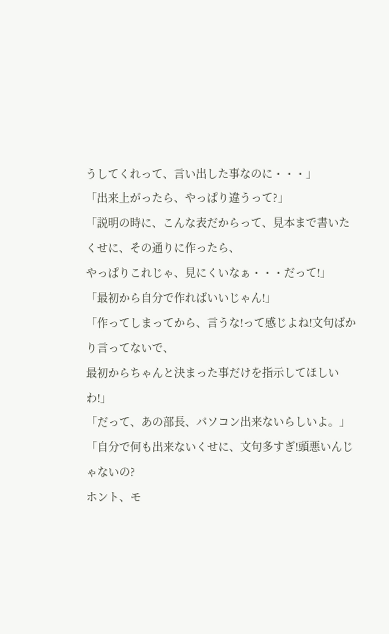うしてくれって、言い出した事なのに・・・」
「出来上がったら、やっぱり違うって?」
「説明の時に、こんな表だからって、見本まで書いたくせに、その通りに作ったら、
やっぱりこれじゃ、見にくいなぁ・・・だって!」
「最初から自分で作ればいいじゃん!」
「作ってしまってから、言うな!って感じよね!文句ばかり言ってないで、
最初からちゃんと決まった事だけを指示してほしいわ!」
「だって、あの部長、パソコン出来ないらしいよ。」
「自分で何も出来ないくせに、文句多すぎ!頭悪いんじゃないの?
ホント、モ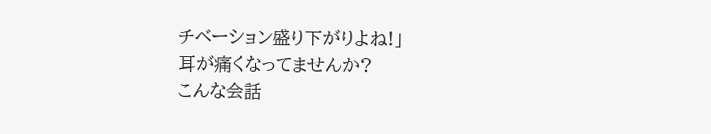チベーション盛り下がりよね!」
耳が痛くなってませんか?
こんな会話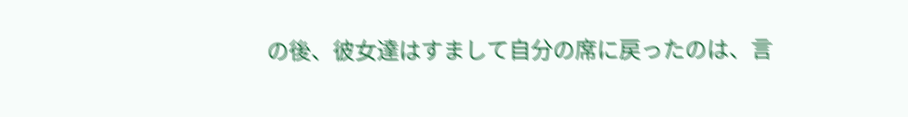の後、彼女達はすまして自分の席に戻ったのは、言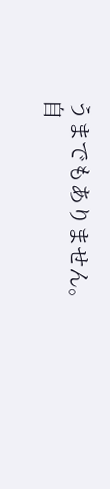うまでもありません。
自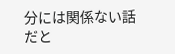分には関係ない話だと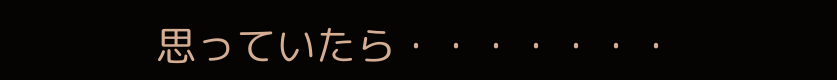思っていたら・・・・・・・